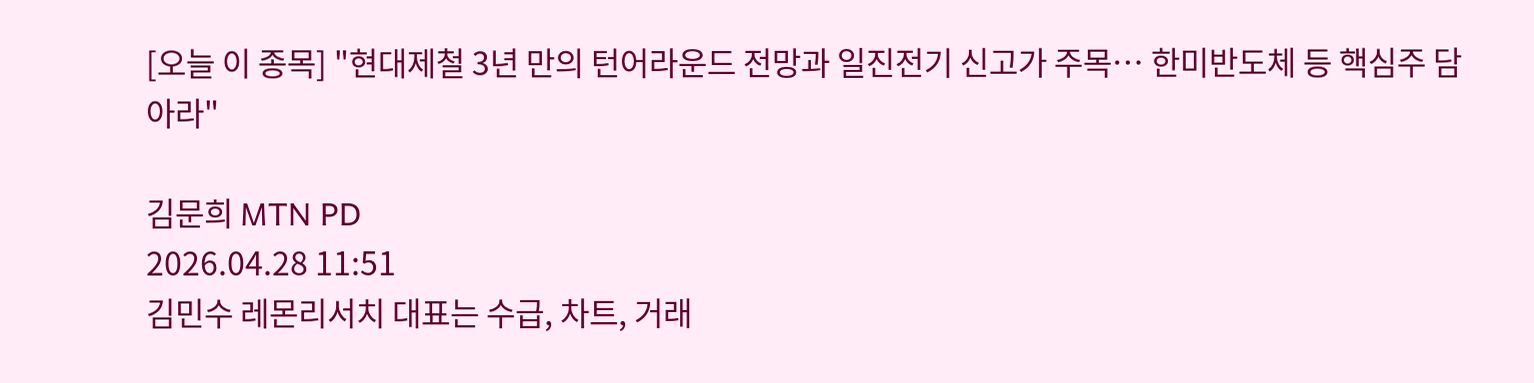[오늘 이 종목] "현대제철 3년 만의 턴어라운드 전망과 일진전기 신고가 주목… 한미반도체 등 핵심주 담아라"

김문희 MTN PD
2026.04.28 11:51
김민수 레몬리서치 대표는 수급, 차트, 거래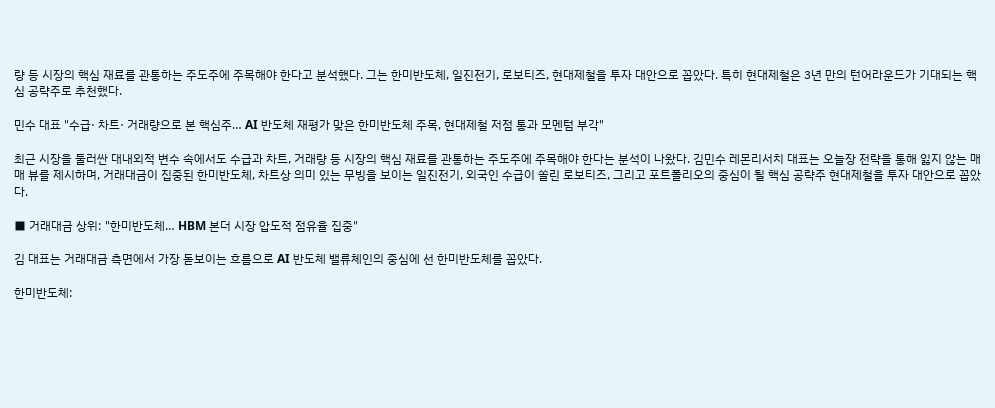량 등 시장의 핵심 재료를 관통하는 주도주에 주목해야 한다고 분석했다. 그는 한미반도체, 일진전기, 로보티즈, 현대제철을 투자 대안으로 꼽았다. 특히 현대제철은 3년 만의 턴어라운드가 기대되는 핵심 공략주로 추천했다.

민수 대표 "수급· 차트· 거래량으로 본 핵심주… AI 반도체 재평가 맞은 한미반도체 주목, 현대제철 저점 통과 모멘텀 부각"

최근 시장을 둘러싼 대내외적 변수 속에서도 수급과 차트, 거래량 등 시장의 핵심 재료를 관통하는 주도주에 주목해야 한다는 분석이 나왔다. 김민수 레몬리서치 대표는 오늘장 전략을 통해 잃지 않는 매매 뷰를 제시하며, 거래대금이 집중된 한미반도체, 차트상 의미 있는 무빙을 보이는 일진전기, 외국인 수급이 쏠린 로보티즈, 그리고 포트폴리오의 중심이 될 핵심 공략주 현대제철을 투자 대안으로 꼽았다.

■ 거래대금 상위: "한미반도체… HBM 본더 시장 압도적 점유율 집중"

김 대표는 거래대금 측면에서 가장 돋보이는 흐름으로 AI 반도체 밸류체인의 중심에 선 한미반도체를 꼽았다.

한미반도체: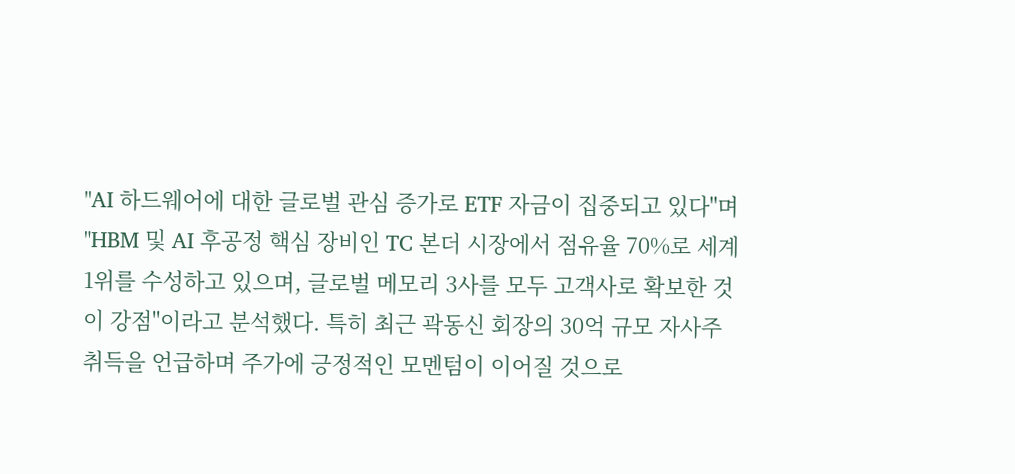"AI 하드웨어에 대한 글로벌 관심 증가로 ETF 자금이 집중되고 있다"며 "HBM 및 AI 후공정 핵심 장비인 TC 본더 시장에서 점유율 70%로 세계 1위를 수성하고 있으며, 글로벌 메모리 3사를 모두 고객사로 확보한 것이 강점"이라고 분석했다. 특히 최근 곽동신 회장의 30억 규모 자사주 취득을 언급하며 주가에 긍정적인 모멘텀이 이어질 것으로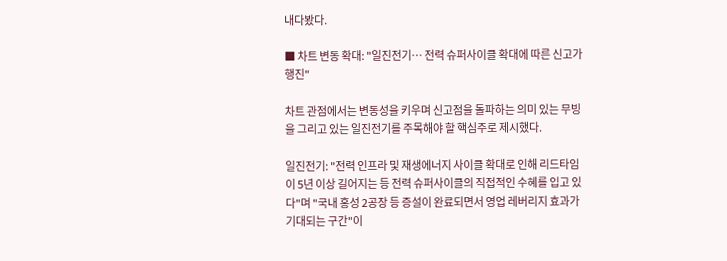내다봤다.

■ 차트 변동 확대: "일진전기… 전력 슈퍼사이클 확대에 따른 신고가 행진"

차트 관점에서는 변동성을 키우며 신고점을 돌파하는 의미 있는 무빙을 그리고 있는 일진전기를 주목해야 할 핵심주로 제시했다.

일진전기: "전력 인프라 및 재생에너지 사이클 확대로 인해 리드타임이 5년 이상 길어지는 등 전력 슈퍼사이클의 직접적인 수혜를 입고 있다"며 "국내 홍성 2공장 등 증설이 완료되면서 영업 레버리지 효과가 기대되는 구간"이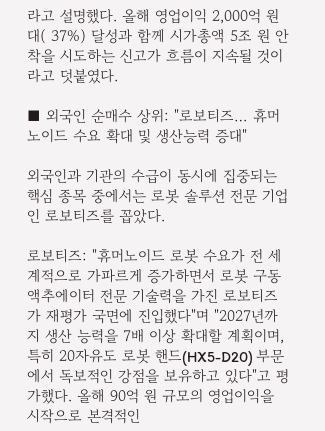라고 설명했다. 올해 영업이익 2,000억 원대( 37%) 달성과 함께 시가총액 5조 원 안착을 시도하는 신고가 흐름이 지속될 것이라고 덧붙였다.

■ 외국인 순매수 상위: "로보티즈… 휴머노이드 수요 확대 및 생산능력 증대"

외국인과 기관의 수급이 동시에 집중되는 핵심 종목 중에서는 로봇 솔루션 전문 기업인 로보티즈를 꼽았다.

로보티즈: "휴머노이드 로봇 수요가 전 세계적으로 가파르게 증가하면서 로봇 구동 액추에이터 전문 기술력을 가진 로보티즈가 재평가 국면에 진입했다"며 "2027년까지 생산 능력을 7배 이상 확대할 계획이며, 특히 20자유도 로봇 핸드(HX5-D20) 부문에서 독보적인 강점을 보유하고 있다"고 평가했다. 올해 90억 원 규모의 영업이익을 시작으로 본격적인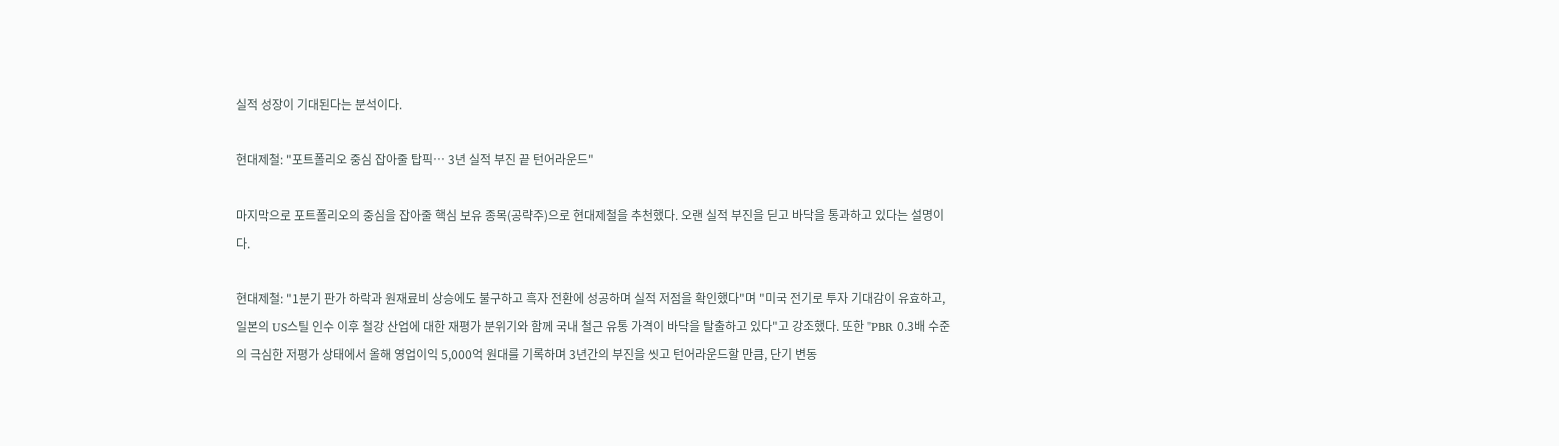실적 성장이 기대된다는 분석이다.

현대제철: "포트폴리오 중심 잡아줄 탑픽… 3년 실적 부진 끝 턴어라운드"

마지막으로 포트폴리오의 중심을 잡아줄 핵심 보유 종목(공략주)으로 현대제철을 추천했다. 오랜 실적 부진을 딛고 바닥을 통과하고 있다는 설명이다.

현대제철: "1분기 판가 하락과 원재료비 상승에도 불구하고 흑자 전환에 성공하며 실적 저점을 확인했다"며 "미국 전기로 투자 기대감이 유효하고, 일본의 US스틸 인수 이후 철강 산업에 대한 재평가 분위기와 함께 국내 철근 유통 가격이 바닥을 탈출하고 있다"고 강조했다. 또한 "PBR 0.3배 수준의 극심한 저평가 상태에서 올해 영업이익 5,000억 원대를 기록하며 3년간의 부진을 씻고 턴어라운드할 만큼, 단기 변동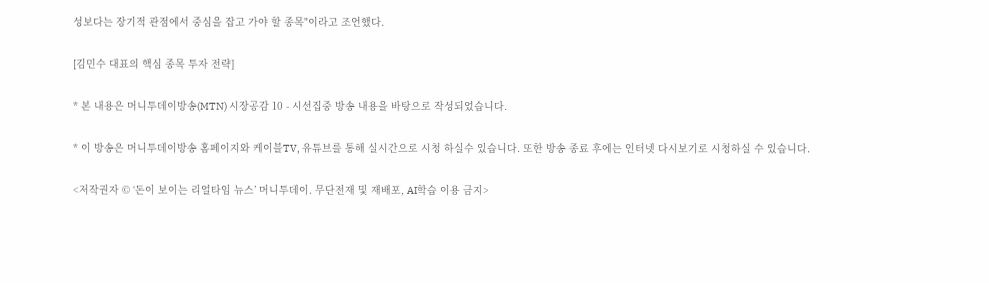성보다는 장기적 관점에서 중심을 잡고 가야 할 종목"이라고 조언했다.

[김민수 대표의 핵심 종목 투자 전략]

* 본 내용은 머니투데이방송(MTN) 시장공감 10 - 시선집중 방송 내용을 바탕으로 작성되었습니다.

* 이 방송은 머니투데이방송 홈페이지와 케이블TV, 유튜브를 통해 실시간으로 시청 하실수 있습니다. 또한 방송 종료 후에는 인터넷 다시보기로 시청하실 수 있습니다.

<저작권자 © ‘돈이 보이는 리얼타임 뉴스’ 머니투데이. 무단전재 및 재배포, AI학습 이용 금지>